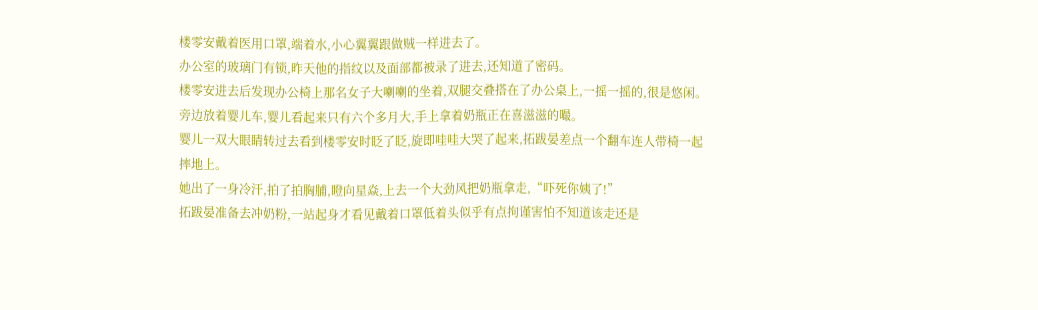楼零安戴着医用口罩,端着水,小心翼翼跟做贼一样进去了。
办公室的玻璃门有锁,昨天他的指纹以及面部都被录了进去,还知道了密码。
楼零安进去后发现办公椅上那名女子大喇喇的坐着,双腿交叠搭在了办公桌上,一摇一摇的,很是悠闲。
旁边放着婴儿车,婴儿看起来只有六个多月大,手上拿着奶瓶正在喜滋滋的嘬。
婴儿一双大眼睛转过去看到楼零安时眨了眨,旋即哇哇大哭了起来,拓跋晏差点一个翻车连人带椅一起摔地上。
她出了一身冷汗,拍了拍胸脯,瞪向星焱,上去一个大劲风把奶瓶拿走,“吓死你姨了!”
拓跋晏准备去冲奶粉,一站起身才看见戴着口罩低着头似乎有点拘谨害怕不知道该走还是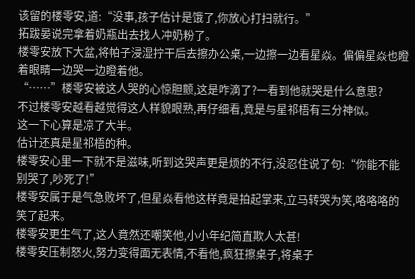该留的楼零安,道:“没事,孩子估计是饿了,你放心打扫就行。”
拓跋晏说完拿着奶瓶出去找人冲奶粉了。
楼零安放下大盆,将帕子浸湿拧干后去擦办公桌,一边擦一边看星焱。偏偏星焱也瞪着眼睛一边哭一边瞪着他。
“……”楼零安被这人哭的心惊胆颤,这是咋滴了?一看到他就哭是什么意思?
不过楼零安越看越觉得这人样貌眼熟,再仔细看,竟是与星祁梧有三分神似。
这一下心算是凉了大半。
估计还真是星祁梧的种。
楼零安心里一下就不是滋味,听到这哭声更是烦的不行,没忍住说了句:“你能不能别哭了,吵死了!”
楼零安属于是气急败坏了,但星焱看他这样竟是拍起掌来,立马转哭为笑,咯咯咯的笑了起来。
楼零安更生气了,这人竟然还嘲笑他,小小年纪简直欺人太甚!
楼零安压制怒火,努力变得面无表情,不看他,疯狂擦桌子,将桌子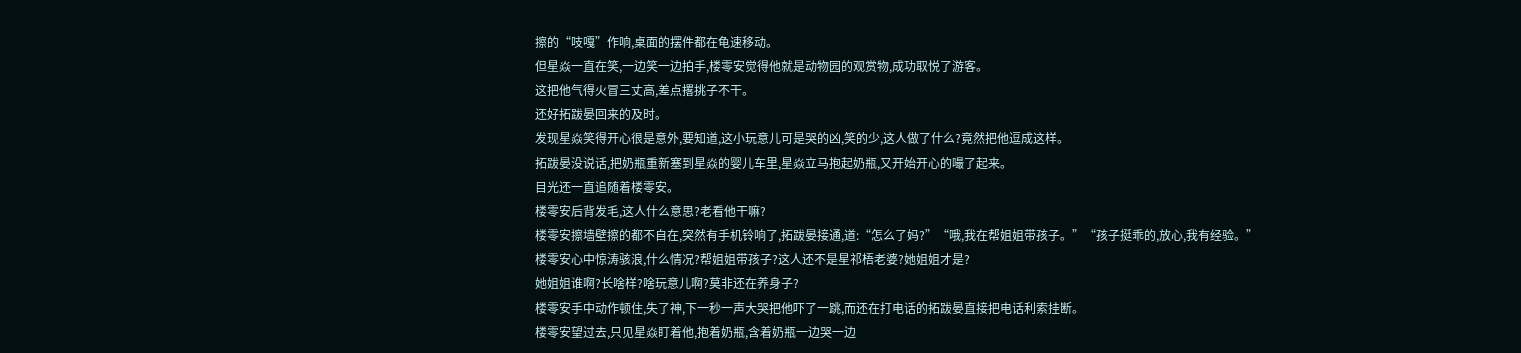擦的“吱嘎”作响,桌面的摆件都在龟速移动。
但星焱一直在笑,一边笑一边拍手,楼零安觉得他就是动物园的观赏物,成功取悦了游客。
这把他气得火冒三丈高,差点撂挑子不干。
还好拓跋晏回来的及时。
发现星焱笑得开心很是意外,要知道,这小玩意儿可是哭的凶,笑的少,这人做了什么?竟然把他逗成这样。
拓跋晏没说话,把奶瓶重新塞到星焱的婴儿车里,星焱立马抱起奶瓶,又开始开心的嘬了起来。
目光还一直追随着楼零安。
楼零安后背发毛,这人什么意思?老看他干嘛?
楼零安擦墙壁擦的都不自在,突然有手机铃响了,拓跋晏接通,道:“怎么了妈?”“哦,我在帮姐姐带孩子。”“孩子挺乖的,放心,我有经验。”
楼零安心中惊涛骇浪,什么情况?帮姐姐带孩子?这人还不是星祁梧老婆?她姐姐才是?
她姐姐谁啊?长啥样?啥玩意儿啊?莫非还在养身子?
楼零安手中动作顿住,失了神,下一秒一声大哭把他吓了一跳,而还在打电话的拓跋晏直接把电话利索挂断。
楼零安望过去,只见星焱盯着他,抱着奶瓶,含着奶瓶一边哭一边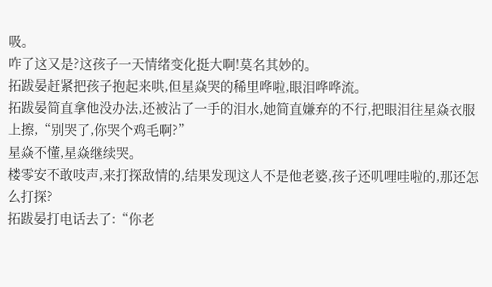吸。
咋了这又是?这孩子一天情绪变化挺大啊!莫名其妙的。
拓跋晏赶紧把孩子抱起来哄,但星焱哭的稀里哗啦,眼泪哗哗流。
拓跋晏简直拿他没办法,还被沾了一手的泪水,她简直嫌弃的不行,把眼泪往星焱衣服上擦,“别哭了,你哭个鸡毛啊?”
星焱不懂,星焱继续哭。
楼零安不敢吱声,来打探敌情的,结果发现这人不是他老婆,孩子还叽哩哇啦的,那还怎么打探?
拓跋晏打电话去了:“你老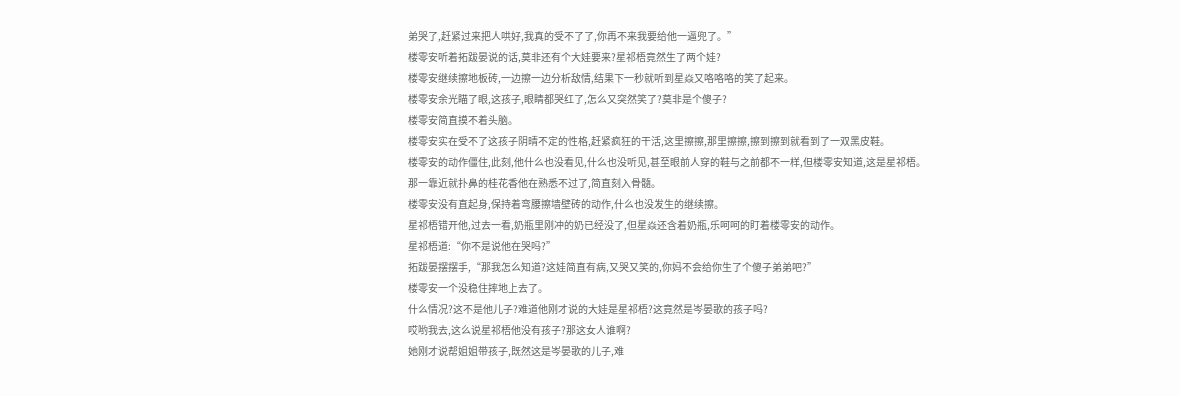弟哭了,赶紧过来把人哄好,我真的受不了了,你再不来我要给他一逼兜了。”
楼零安听着拓跋晏说的话,莫非还有个大娃要来?星祁梧竟然生了两个娃?
楼零安继续擦地板砖,一边擦一边分析敌情,结果下一秒就听到星焱又咯咯咯的笑了起来。
楼零安余光瞄了眼,这孩子,眼睛都哭红了,怎么又突然笑了?莫非是个傻子?
楼零安简直摸不着头脑。
楼零安实在受不了这孩子阴晴不定的性格,赶紧疯狂的干活,这里擦擦,那里擦擦,擦到擦到就看到了一双黑皮鞋。
楼零安的动作僵住,此刻,他什么也没看见,什么也没听见,甚至眼前人穿的鞋与之前都不一样,但楼零安知道,这是星祁梧。
那一靠近就扑鼻的桂花香他在熟悉不过了,简直刻入骨髓。
楼零安没有直起身,保持着弯腰擦墙壁砖的动作,什么也没发生的继续擦。
星祁梧错开他,过去一看,奶瓶里刚冲的奶已经没了,但星焱还含着奶瓶,乐呵呵的盯着楼零安的动作。
星祁梧道:“你不是说他在哭吗?”
拓跋晏摆摆手,“那我怎么知道?这娃简直有病,又哭又笑的,你妈不会给你生了个傻子弟弟吧?”
楼零安一个没稳住摔地上去了。
什么情况?这不是他儿子?难道他刚才说的大娃是星祁梧?这竟然是岑晏歌的孩子吗?
哎哟我去,这么说星祁梧他没有孩子?那这女人谁啊?
她刚才说帮姐姐带孩子,既然这是岑晏歌的儿子,难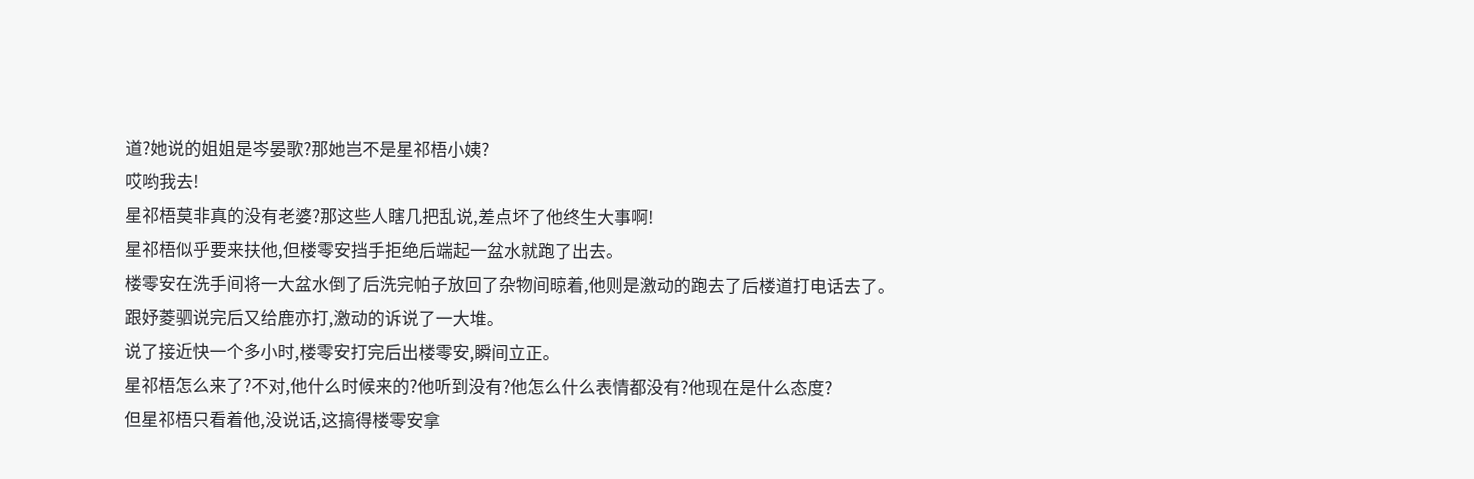道?她说的姐姐是岑晏歌?那她岂不是星祁梧小姨?
哎哟我去!
星祁梧莫非真的没有老婆?那这些人瞎几把乱说,差点坏了他终生大事啊!
星祁梧似乎要来扶他,但楼零安挡手拒绝后端起一盆水就跑了出去。
楼零安在洗手间将一大盆水倒了后洗完帕子放回了杂物间晾着,他则是激动的跑去了后楼道打电话去了。
跟妤菱驷说完后又给鹿亦打,激动的诉说了一大堆。
说了接近快一个多小时,楼零安打完后出楼零安,瞬间立正。
星祁梧怎么来了?不对,他什么时候来的?他听到没有?他怎么什么表情都没有?他现在是什么态度?
但星祁梧只看着他,没说话,这搞得楼零安拿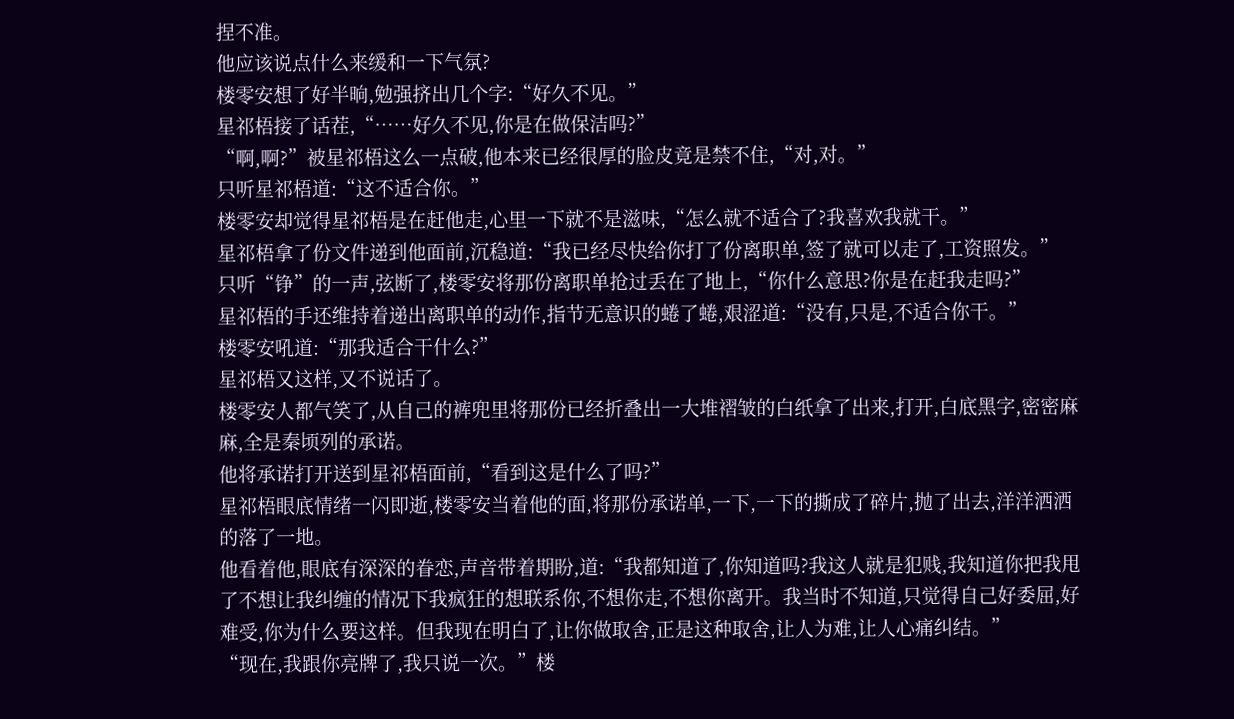捏不准。
他应该说点什么来缓和一下气氛?
楼零安想了好半晌,勉强挤出几个字:“好久不见。”
星祁梧接了话茬,“……好久不见,你是在做保洁吗?”
“啊,啊?”被星祁梧这么一点破,他本来已经很厚的脸皮竟是禁不住,“对,对。”
只听星祁梧道:“这不适合你。”
楼零安却觉得星祁梧是在赶他走,心里一下就不是滋味,“怎么就不适合了?我喜欢我就干。”
星祁梧拿了份文件递到他面前,沉稳道:“我已经尽快给你打了份离职单,签了就可以走了,工资照发。”
只听“铮”的一声,弦断了,楼零安将那份离职单抢过丢在了地上,“你什么意思?你是在赶我走吗?”
星祁梧的手还维持着递出离职单的动作,指节无意识的蜷了蜷,艰涩道:“没有,只是,不适合你干。”
楼零安吼道:“那我适合干什么?”
星祁梧又这样,又不说话了。
楼零安人都气笑了,从自己的裤兜里将那份已经折叠出一大堆褶皱的白纸拿了出来,打开,白底黑字,密密麻麻,全是秦顷列的承诺。
他将承诺打开送到星祁梧面前,“看到这是什么了吗?”
星祁梧眼底情绪一闪即逝,楼零安当着他的面,将那份承诺单,一下,一下的撕成了碎片,抛了出去,洋洋洒洒的落了一地。
他看着他,眼底有深深的眷恋,声音带着期盼,道:“我都知道了,你知道吗?我这人就是犯贱,我知道你把我甩了不想让我纠缠的情况下我疯狂的想联系你,不想你走,不想你离开。我当时不知道,只觉得自己好委屈,好难受,你为什么要这样。但我现在明白了,让你做取舍,正是这种取舍,让人为难,让人心痛纠结。”
“现在,我跟你亮牌了,我只说一次。”楼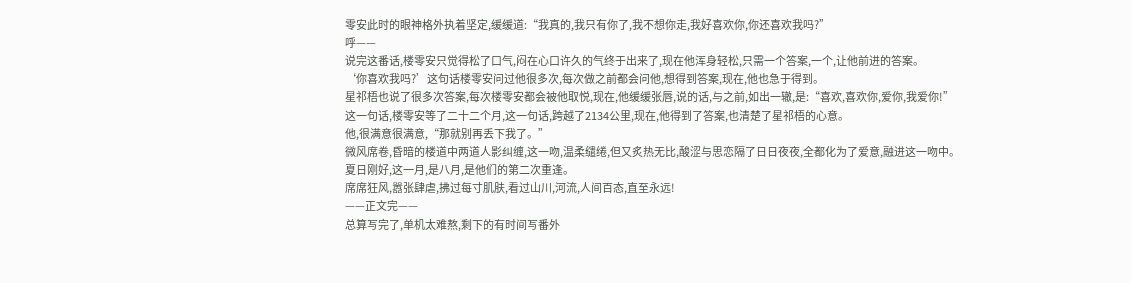零安此时的眼神格外执着坚定,缓缓道:“我真的,我只有你了,我不想你走,我好喜欢你,你还喜欢我吗?”
呼——
说完这番话,楼零安只觉得松了口气,闷在心口许久的气终于出来了,现在他浑身轻松,只需一个答案,一个,让他前进的答案。
‘你喜欢我吗?’这句话楼零安问过他很多次,每次做之前都会问他,想得到答案,现在,他也急于得到。
星祁梧也说了很多次答案,每次楼零安都会被他取悦,现在,他缓缓张唇,说的话,与之前,如出一辙,是:“喜欢,喜欢你,爱你,我爱你!”
这一句话,楼零安等了二十二个月,这一句话,跨越了2134公里,现在,他得到了答案,也清楚了星祁梧的心意。
他,很满意很满意,“那就别再丢下我了。”
微风席卷,昏暗的楼道中两道人影纠缠,这一吻,温柔缱绻,但又炙热无比,酸涩与思恋隔了日日夜夜,全都化为了爱意,融进这一吻中。
夏日刚好,这一月,是八月,是他们的第二次重逢。
席席狂风,嚣张肆虐,拂过每寸肌肤,看过山川,河流,人间百态,直至永远!
——正文完——
总算写完了,单机太难熬,剩下的有时间写番外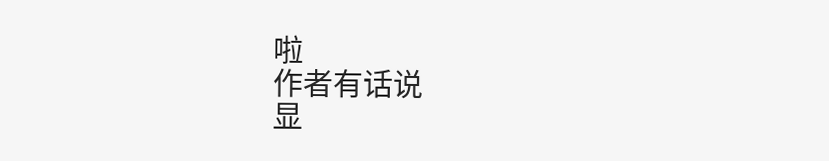啦
作者有话说
显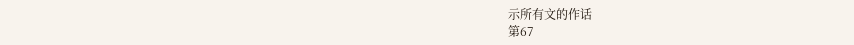示所有文的作话
第67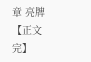章 亮牌【正文完】